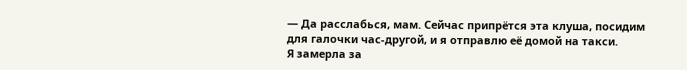— Да расслабься, мам. Сейчас припрётся эта клуша, посидим для галочки час-другой, и я отправлю её домой на такси.
Я замерла за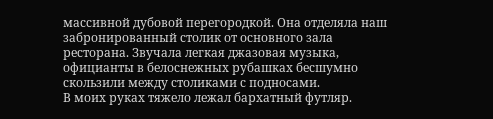массивной дубовой перегородкой. Она отделяла наш забронированный столик от основного зала ресторана. Звучала легкая джазовая музыка, официанты в белоснежных рубашках бесшумно скользили между столиками с подносами.
В моих руках тяжело лежал бархатный футляр.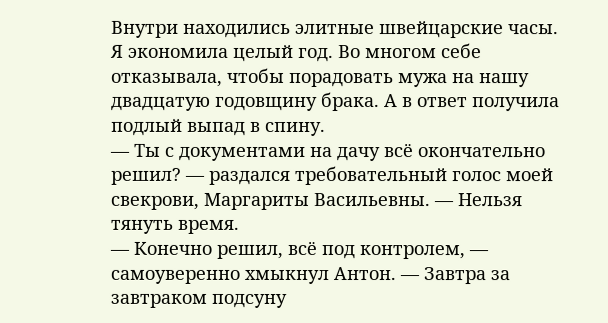Внутри находились элитные швейцарские часы. Я экономила целый год. Во многом себе отказывала, чтобы порадовать мужа на нашу двадцатую годовщину брака. А в ответ получила подлый выпад в спину.
— Ты с документами на дачу всё окончательно решил? — раздался требовательный голос моей свекрови, Маргариты Васильевны. — Нельзя тянуть время.
— Конечно решил, всё под контролем, — самоуверенно хмыкнул Антон. — Завтра за завтраком подсуну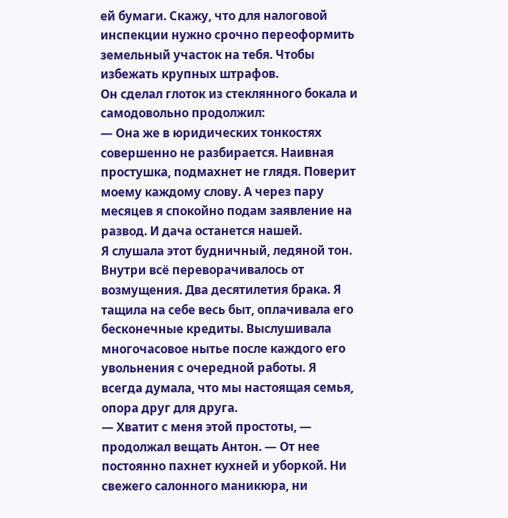ей бумаги. Скажу, что для налоговой инспекции нужно срочно переоформить земельный участок на тебя. Чтобы избежать крупных штрафов.
Он сделал глоток из стеклянного бокала и самодовольно продолжил:
— Она же в юридических тонкостях совершенно не разбирается. Наивная простушка, подмахнет не глядя. Поверит моему каждому слову. А через пару месяцев я спокойно подам заявление на развод. И дача останется нашей.
Я слушала этот будничный, ледяной тон. Внутри всё переворачивалось от возмущения. Два десятилетия брака. Я тащила на себе весь быт, оплачивала его бесконечные кредиты. Выслушивала многочасовое нытье после каждого его увольнения с очередной работы. Я всегда думала, что мы настоящая семья, опора друг для друга.
— Хватит с меня этой простоты, — продолжал вещать Антон. — От нее постоянно пахнет кухней и уборкой. Ни свежего салонного маникюра, ни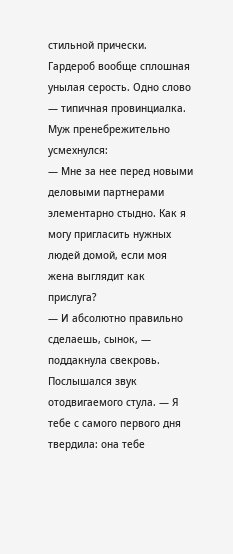стильной прически. Гардероб вообще сплошная унылая серость. Одно слово — типичная провинциалка.
Муж пренебрежительно усмехнулся:
— Мне за нее перед новыми деловыми партнерами элементарно стыдно. Как я могу пригласить нужных людей домой, если моя жена выглядит как прислуга?
— И абсолютно правильно сделаешь, сынок, — поддакнула свекровь. Послышался звук отодвигаемого стула. — Я тебе с самого первого дня твердила: она тебе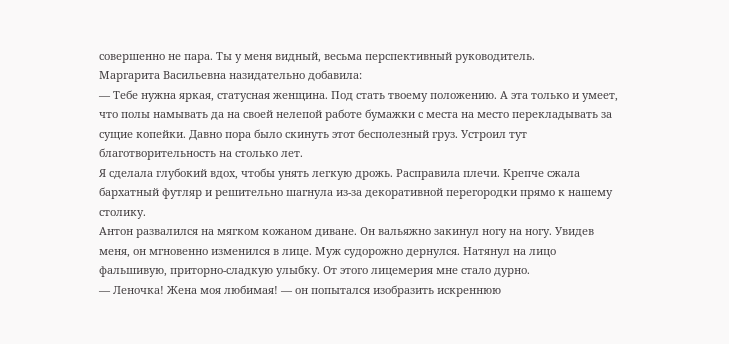совершенно не пара. Ты у меня видный, весьма перспективный руководитель.
Маргарита Васильевна назидательно добавила:
— Тебе нужна яркая, статусная женщина. Под стать твоему положению. А эта только и умеет, что полы намывать да на своей нелепой работе бумажки с места на место перекладывать за сущие копейки. Давно пора было скинуть этот бесполезный груз. Устроил тут благотворительность на столько лет.
Я сделала глубокий вдох, чтобы унять легкую дрожь. Расправила плечи. Крепче сжала бархатный футляр и решительно шагнула из-за декоративной перегородки прямо к нашему столику.
Антон развалился на мягком кожаном диване. Он вальяжно закинул ногу на ногу. Увидев меня, он мгновенно изменился в лице. Муж судорожно дернулся. Натянул на лицо фальшивую, приторно-сладкую улыбку. От этого лицемерия мне стало дурно.
— Леночка! Жена моя любимая! — он попытался изобразить искреннюю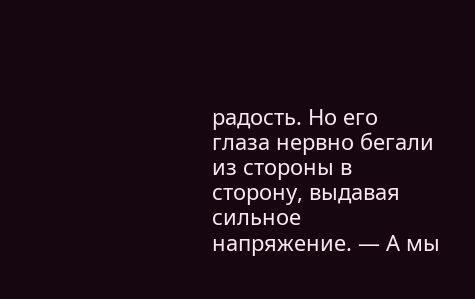радость. Но его глаза нервно бегали из стороны в сторону, выдавая сильное напряжение. — А мы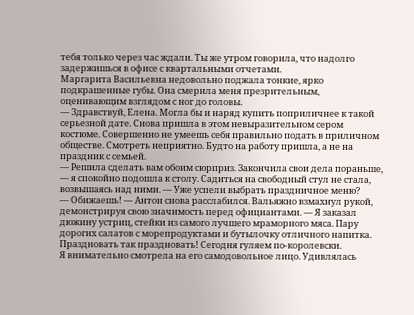тебя только через час ждали. Ты же утром говорила, что надолго задержишься в офисе с квартальными отчетами.
Маргарита Васильевна недовольно поджала тонкие, ярко подкрашенные губы. Она смерила меня презрительным, оценивающим взглядом с ног до головы.
— Здравствуй, Елена. Могла бы и наряд купить поприличнее к такой серьезной дате. Снова пришла в этом невыразительном сером костюме. Совершенно не умеешь себя правильно подать в приличном обществе. Смотреть неприятно. Будто на работу пришла, а не на праздник с семьей.
— Решила сделать вам обоим сюрприз. Закончила свои дела пораньше, — я спокойно подошла к столу. Садиться на свободный стул не стала, возвышаясь над ними. — Уже успели выбрать праздничное меню?
— Обижаешь! — Антон снова расслабился. Вальяжно взмахнул рукой, демонстрируя свою значимость перед официантами. — Я заказал дюжину устриц, стейки из самого лучшего мраморного мяса. Пару дорогих салатов с морепродуктами и бутылочку отличного напитка. Праздновать так праздновать! Сегодня гуляем по-королевски.
Я внимательно смотрела на его самодовольное лицо. Удивлялась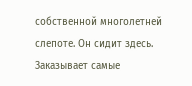собственной многолетней слепоте. Он сидит здесь. Заказывает самые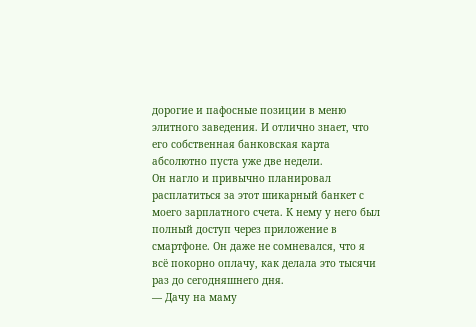дорогие и пафосные позиции в меню элитного заведения. И отлично знает, что его собственная банковская карта абсолютно пуста уже две недели.
Он нагло и привычно планировал расплатиться за этот шикарный банкет с моего зарплатного счета. К нему у него был полный доступ через приложение в смартфоне. Он даже не сомневался, что я всё покорно оплачу, как делала это тысячи раз до сегодняшнего дня.
— Дачу на маму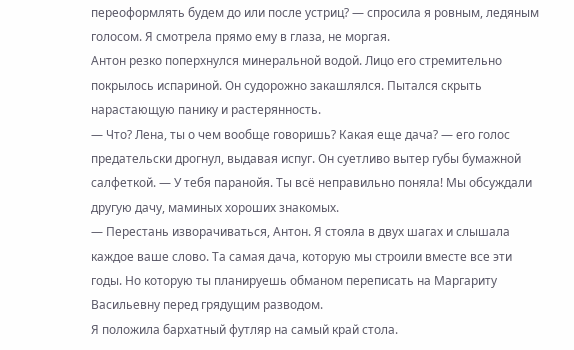переоформлять будем до или после устриц? — спросила я ровным, ледяным голосом. Я смотрела прямо ему в глаза, не моргая.
Антон резко поперхнулся минеральной водой. Лицо его стремительно покрылось испариной. Он судорожно закашлялся. Пытался скрыть нарастающую панику и растерянность.
— Что? Лена, ты о чем вообще говоришь? Какая еще дача? — его голос предательски дрогнул, выдавая испуг. Он суетливо вытер губы бумажной салфеткой. — У тебя паранойя. Ты всё неправильно поняла! Мы обсуждали другую дачу, маминых хороших знакомых.
— Перестань изворачиваться, Антон. Я стояла в двух шагах и слышала каждое ваше слово. Та самая дача, которую мы строили вместе все эти годы. Но которую ты планируешь обманом переписать на Маргариту Васильевну перед грядущим разводом.
Я положила бархатный футляр на самый край стола.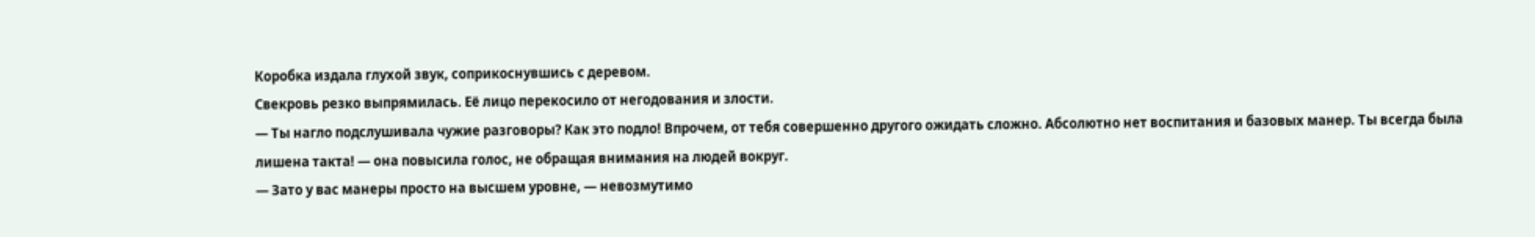Коробка издала глухой звук, соприкоснувшись с деревом.
Свекровь резко выпрямилась. Её лицо перекосило от негодования и злости.
— Ты нагло подслушивала чужие разговоры? Как это подло! Впрочем, от тебя совершенно другого ожидать сложно. Абсолютно нет воспитания и базовых манер. Ты всегда была лишена такта! — она повысила голос, не обращая внимания на людей вокруг.
— Зато у вас манеры просто на высшем уровне, — невозмутимо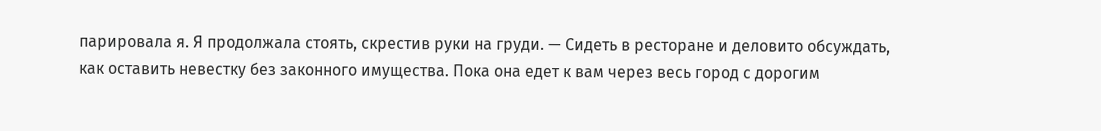парировала я. Я продолжала стоять, скрестив руки на груди. — Сидеть в ресторане и деловито обсуждать, как оставить невестку без законного имущества. Пока она едет к вам через весь город с дорогим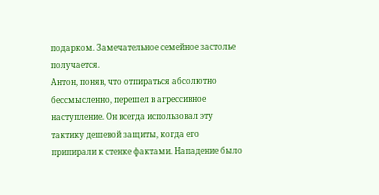подарком. Замечательное семейное застолье получается.
Антон, поняв, что отпираться абсолютно бессмысленно, перешел в агрессивное наступление. Он всегда использовал эту тактику дешевой защиты, когда его припирали к стенке фактами. Нападение было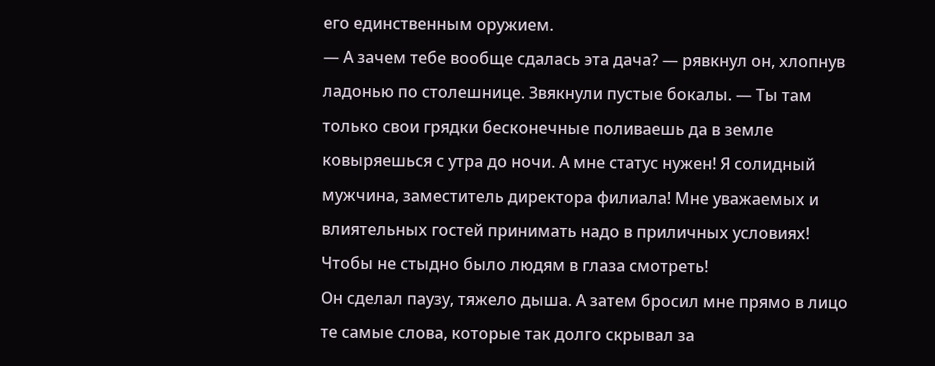его единственным оружием.
— А зачем тебе вообще сдалась эта дача? — рявкнул он, хлопнув ладонью по столешнице. Звякнули пустые бокалы. — Ты там только свои грядки бесконечные поливаешь да в земле ковыряешься с утра до ночи. А мне статус нужен! Я солидный мужчина, заместитель директора филиала! Мне уважаемых и влиятельных гостей принимать надо в приличных условиях! Чтобы не стыдно было людям в глаза смотреть!
Он сделал паузу, тяжело дыша. А затем бросил мне прямо в лицо те самые слова, которые так долго скрывал за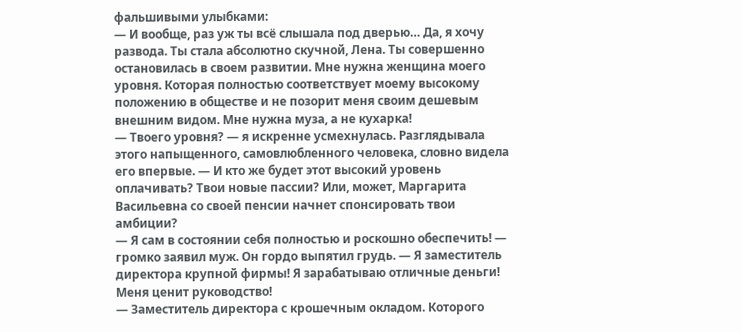фальшивыми улыбками:
— И вообще, раз уж ты всё слышала под дверью… Да, я хочу развода. Ты стала абсолютно скучной, Лена. Ты совершенно остановилась в своем развитии. Мне нужна женщина моего уровня. Которая полностью соответствует моему высокому положению в обществе и не позорит меня своим дешевым внешним видом. Мне нужна муза, а не кухарка!
— Твоего уровня? — я искренне усмехнулась. Разглядывала этого напыщенного, самовлюбленного человека, словно видела его впервые. — И кто же будет этот высокий уровень оплачивать? Твои новые пассии? Или, может, Маргарита Васильевна со своей пенсии начнет спонсировать твои амбиции?
— Я сам в состоянии себя полностью и роскошно обеспечить! — громко заявил муж. Он гордо выпятил грудь. — Я заместитель директора крупной фирмы! Я зарабатываю отличные деньги! Меня ценит руководство!
— Заместитель директора с крошечным окладом. Которого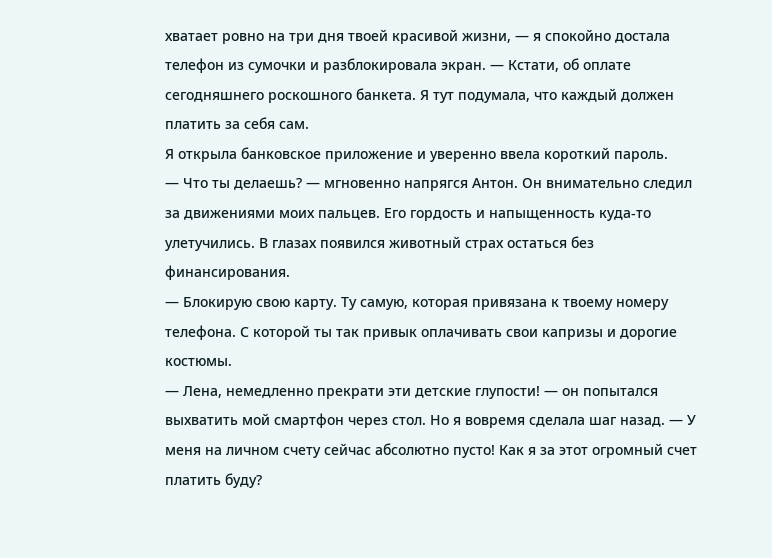хватает ровно на три дня твоей красивой жизни, — я спокойно достала телефон из сумочки и разблокировала экран. — Кстати, об оплате сегодняшнего роскошного банкета. Я тут подумала, что каждый должен платить за себя сам.
Я открыла банковское приложение и уверенно ввела короткий пароль.
— Что ты делаешь? — мгновенно напрягся Антон. Он внимательно следил за движениями моих пальцев. Его гордость и напыщенность куда-то улетучились. В глазах появился животный страх остаться без финансирования.
— Блокирую свою карту. Ту самую, которая привязана к твоему номеру телефона. С которой ты так привык оплачивать свои капризы и дорогие костюмы.
— Лена, немедленно прекрати эти детские глупости! — он попытался выхватить мой смартфон через стол. Но я вовремя сделала шаг назад. — У меня на личном счету сейчас абсолютно пусто! Как я за этот огромный счет платить буду?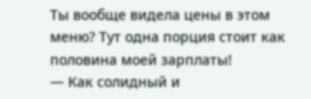Ты вообще видела цены в этом меню? Тут одна порция стоит как половина моей зарплаты!
— Как солидный и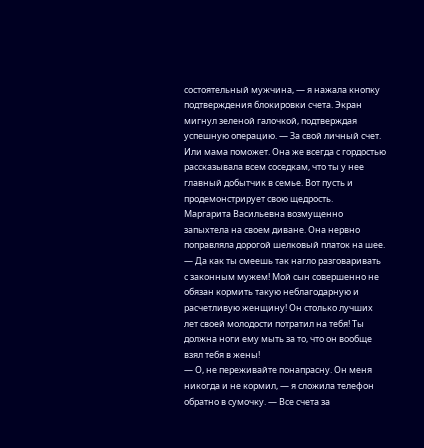состоятельный мужчина, — я нажала кнопку подтверждения блокировки счета. Экран мигнул зеленой галочкой, подтверждая успешную операцию. — За свой личный счет. Или мама поможет. Она же всегда с гордостью рассказывала всем соседкам, что ты у нее главный добытчик в семье. Вот пусть и продемонстрирует свою щедрость.
Маргарита Васильевна возмущенно запыхтела на своем диване. Она нервно поправляла дорогой шелковый платок на шее.
— Да как ты смеешь так нагло разговаривать с законным мужем! Мой сын совершенно не обязан кормить такую неблагодарную и расчетливую женщину! Он столько лучших лет своей молодости потратил на тебя! Ты должна ноги ему мыть за то, что он вообще взял тебя в жены!
— О, не переживайте понапрасну. Он меня никогда и не кормил, — я сложила телефон обратно в сумочку. — Все счета за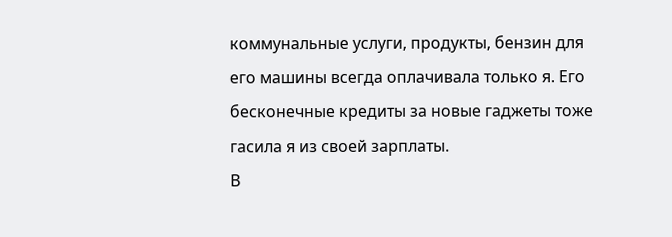коммунальные услуги, продукты, бензин для его машины всегда оплачивала только я. Его бесконечные кредиты за новые гаджеты тоже гасила я из своей зарплаты.
В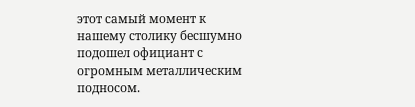этот самый момент к нашему столику бесшумно подошел официант с огромным металлическим подносом.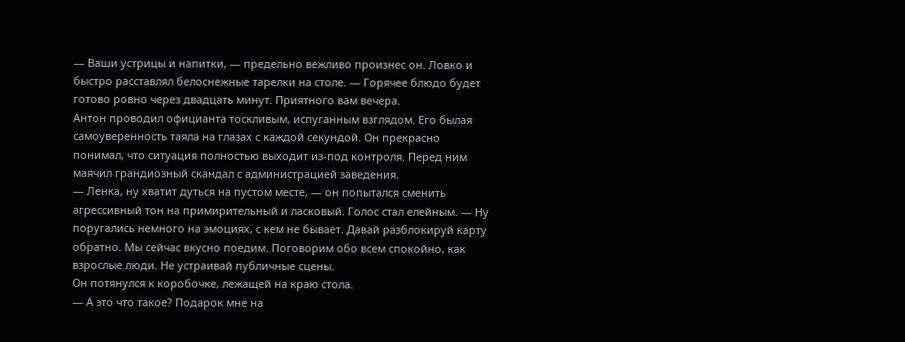— Ваши устрицы и напитки, — предельно вежливо произнес он. Ловко и быстро расставлял белоснежные тарелки на столе. — Горячее блюдо будет готово ровно через двадцать минут. Приятного вам вечера.
Антон проводил официанта тоскливым, испуганным взглядом. Его былая самоуверенность таяла на глазах с каждой секундой. Он прекрасно понимал, что ситуация полностью выходит из-под контроля. Перед ним маячил грандиозный скандал с администрацией заведения.
— Ленка, ну хватит дуться на пустом месте, — он попытался сменить агрессивный тон на примирительный и ласковый. Голос стал елейным. — Ну поругались немного на эмоциях, с кем не бывает. Давай разблокируй карту обратно. Мы сейчас вкусно поедим. Поговорим обо всем спокойно, как взрослые люди. Не устраивай публичные сцены.
Он потянулся к коробочке, лежащей на краю стола.
— А это что такое? Подарок мне на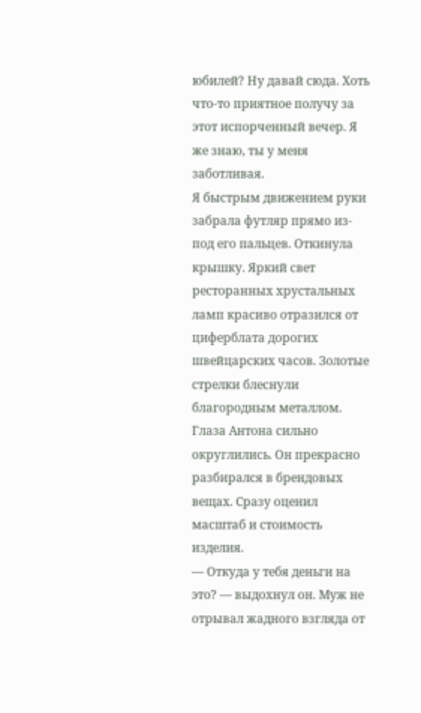юбилей? Ну давай сюда. Хоть что-то приятное получу за этот испорченный вечер. Я же знаю, ты у меня заботливая.
Я быстрым движением руки забрала футляр прямо из-под его пальцев. Откинула крышку. Яркий свет ресторанных хрустальных ламп красиво отразился от циферблата дорогих швейцарских часов. Золотые стрелки блеснули благородным металлом.
Глаза Антона сильно округлились. Он прекрасно разбирался в брендовых вещах. Сразу оценил масштаб и стоимость изделия.
— Откуда у тебя деньги на это? — выдохнул он. Муж не отрывал жадного взгляда от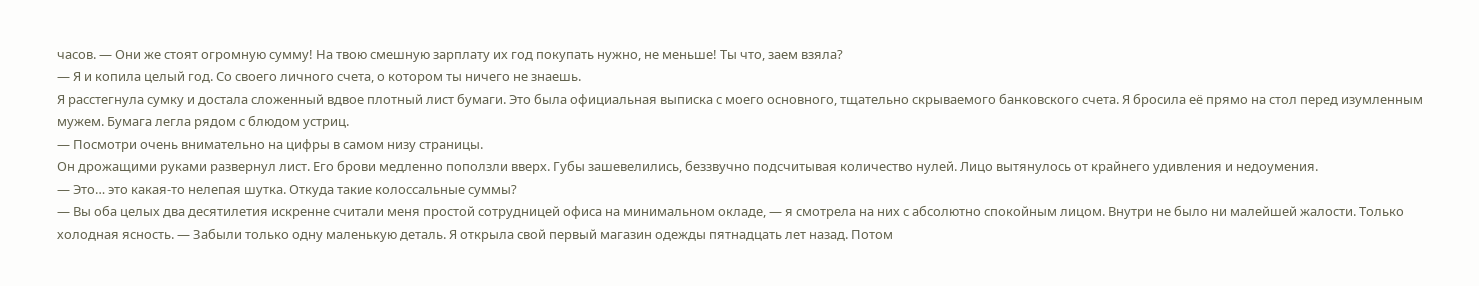часов. — Они же стоят огромную сумму! На твою смешную зарплату их год покупать нужно, не меньше! Ты что, заем взяла?
— Я и копила целый год. Со своего личного счета, о котором ты ничего не знаешь.
Я расстегнула сумку и достала сложенный вдвое плотный лист бумаги. Это была официальная выписка с моего основного, тщательно скрываемого банковского счета. Я бросила её прямо на стол перед изумленным мужем. Бумага легла рядом с блюдом устриц.
— Посмотри очень внимательно на цифры в самом низу страницы.
Он дрожащими руками развернул лист. Его брови медленно поползли вверх. Губы зашевелились, беззвучно подсчитывая количество нулей. Лицо вытянулось от крайнего удивления и недоумения.
— Это… это какая-то нелепая шутка. Откуда такие колоссальные суммы?
— Вы оба целых два десятилетия искренне считали меня простой сотрудницей офиса на минимальном окладе, — я смотрела на них с абсолютно спокойным лицом. Внутри не было ни малейшей жалости. Только холодная ясность. — Забыли только одну маленькую деталь. Я открыла свой первый магазин одежды пятнадцать лет назад. Потом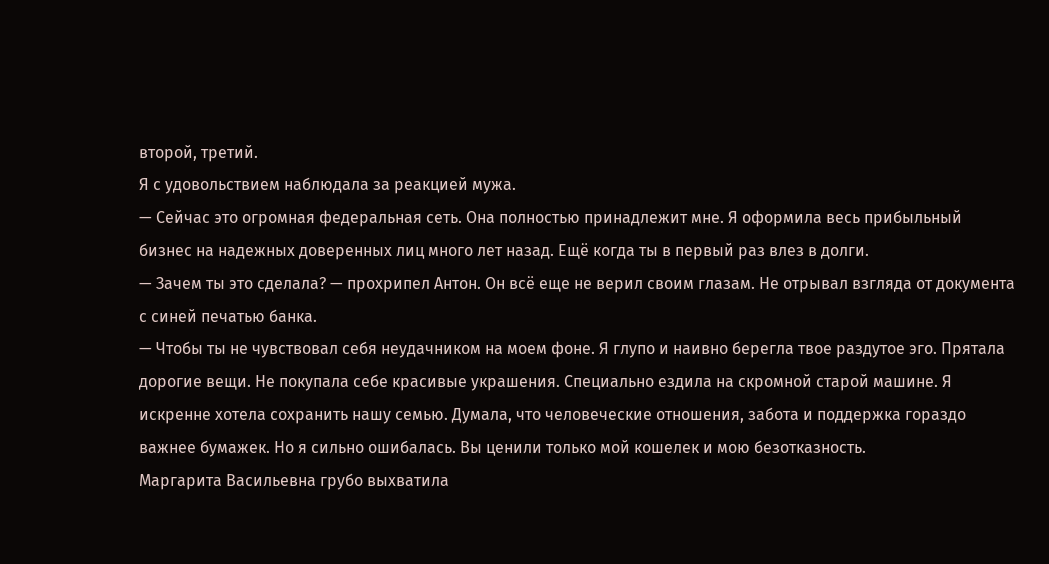второй, третий.
Я с удовольствием наблюдала за реакцией мужа.
— Сейчас это огромная федеральная сеть. Она полностью принадлежит мне. Я оформила весь прибыльный бизнес на надежных доверенных лиц много лет назад. Ещё когда ты в первый раз влез в долги.
— Зачем ты это сделала? — прохрипел Антон. Он всё еще не верил своим глазам. Не отрывал взгляда от документа с синей печатью банка.
— Чтобы ты не чувствовал себя неудачником на моем фоне. Я глупо и наивно берегла твое раздутое эго. Прятала дорогие вещи. Не покупала себе красивые украшения. Специально ездила на скромной старой машине. Я искренне хотела сохранить нашу семью. Думала, что человеческие отношения, забота и поддержка гораздо важнее бумажек. Но я сильно ошибалась. Вы ценили только мой кошелек и мою безотказность.
Маргарита Васильевна грубо выхватила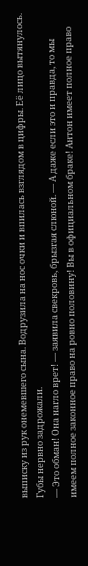выписку из рук онемевшего сына. Водрузила на нос очки и впилась взглядом в цифры. Её лицо вытянулось. Губы нервно задрожали.
— Это обман! Она нагло врет! — заявила свекровь, брызгая слюной. — А даже если это и правда, то мы имеем полное законное право на ровно половину! Вы в официальном браке! Антон имеет полное право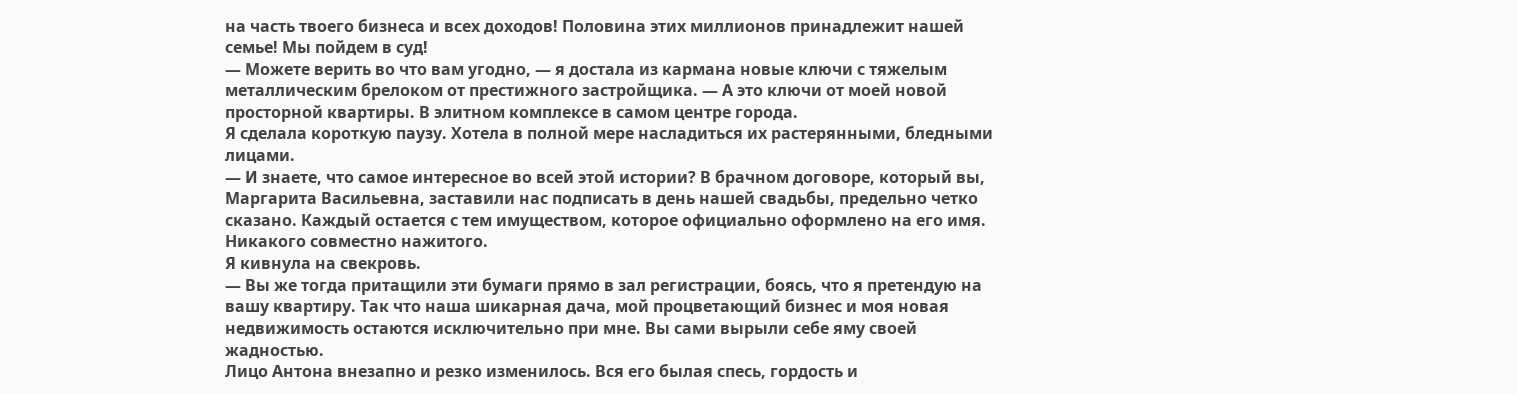на часть твоего бизнеса и всех доходов! Половина этих миллионов принадлежит нашей семье! Мы пойдем в суд!
— Можете верить во что вам угодно, — я достала из кармана новые ключи с тяжелым металлическим брелоком от престижного застройщика. — А это ключи от моей новой просторной квартиры. В элитном комплексе в самом центре города.
Я сделала короткую паузу. Хотела в полной мере насладиться их растерянными, бледными лицами.
— И знаете, что самое интересное во всей этой истории? В брачном договоре, который вы, Маргарита Васильевна, заставили нас подписать в день нашей свадьбы, предельно четко сказано. Каждый остается с тем имуществом, которое официально оформлено на его имя. Никакого совместно нажитого.
Я кивнула на свекровь.
— Вы же тогда притащили эти бумаги прямо в зал регистрации, боясь, что я претендую на вашу квартиру. Так что наша шикарная дача, мой процветающий бизнес и моя новая недвижимость остаются исключительно при мне. Вы сами вырыли себе яму своей жадностью.
Лицо Антона внезапно и резко изменилось. Вся его былая спесь, гордость и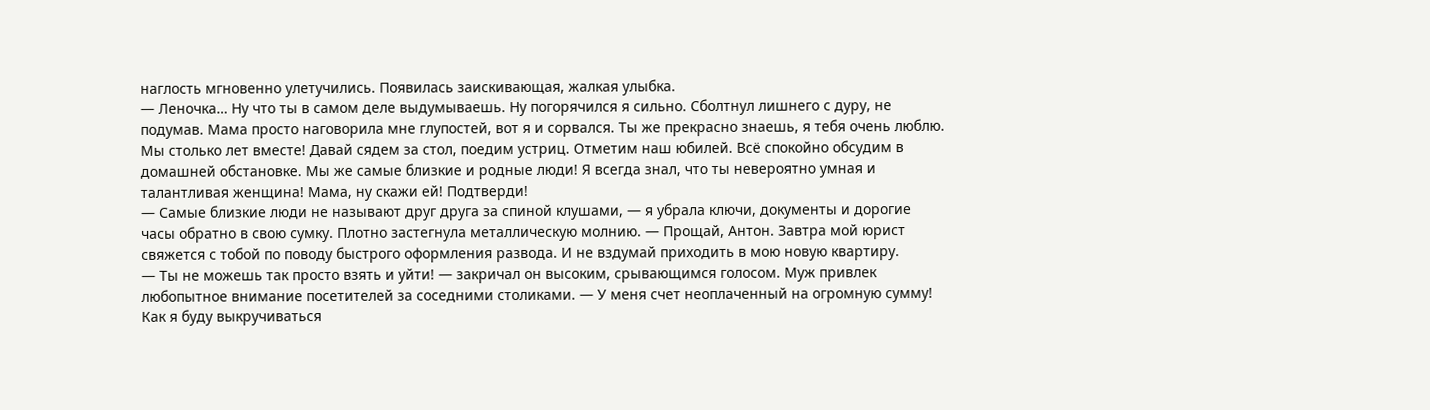наглость мгновенно улетучились. Появилась заискивающая, жалкая улыбка.
— Леночка… Ну что ты в самом деле выдумываешь. Ну погорячился я сильно. Сболтнул лишнего с дуру, не подумав. Мама просто наговорила мне глупостей, вот я и сорвался. Ты же прекрасно знаешь, я тебя очень люблю. Мы столько лет вместе! Давай сядем за стол, поедим устриц. Отметим наш юбилей. Всё спокойно обсудим в домашней обстановке. Мы же самые близкие и родные люди! Я всегда знал, что ты невероятно умная и талантливая женщина! Мама, ну скажи ей! Подтверди!
— Самые близкие люди не называют друг друга за спиной клушами, — я убрала ключи, документы и дорогие часы обратно в свою сумку. Плотно застегнула металлическую молнию. — Прощай, Антон. Завтра мой юрист свяжется с тобой по поводу быстрого оформления развода. И не вздумай приходить в мою новую квартиру.
— Ты не можешь так просто взять и уйти! — закричал он высоким, срывающимся голосом. Муж привлек любопытное внимание посетителей за соседними столиками. — У меня счет неоплаченный на огромную сумму! Как я буду выкручиваться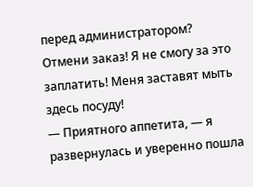перед администратором? Отмени заказ! Я не смогу за это заплатить! Меня заставят мыть здесь посуду!
— Приятного аппетита, — я развернулась и уверенно пошла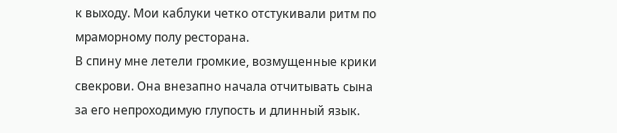к выходу. Мои каблуки четко отстукивали ритм по мраморному полу ресторана.
В спину мне летели громкие, возмущенные крики свекрови. Она внезапно начала отчитывать сына за его непроходимую глупость и длинный язык.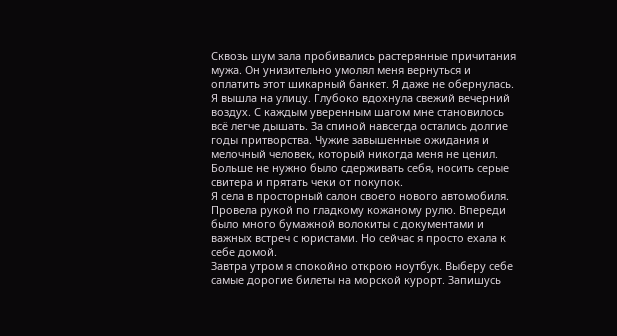Сквозь шум зала пробивались растерянные причитания мужа. Он унизительно умолял меня вернуться и оплатить этот шикарный банкет. Я даже не обернулась.
Я вышла на улицу. Глубоко вдохнула свежий вечерний воздух. С каждым уверенным шагом мне становилось всё легче дышать. За спиной навсегда остались долгие годы притворства. Чужие завышенные ожидания и мелочный человек, который никогда меня не ценил. Больше не нужно было сдерживать себя, носить серые свитера и прятать чеки от покупок.
Я села в просторный салон своего нового автомобиля. Провела рукой по гладкому кожаному рулю. Впереди было много бумажной волокиты с документами и важных встреч с юристами. Но сейчас я просто ехала к себе домой.
Завтра утром я спокойно открою ноутбук. Выберу себе самые дорогие билеты на морской курорт. Запишусь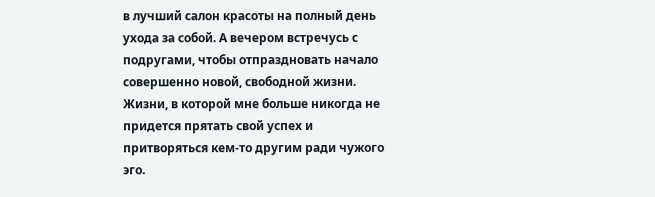в лучший салон красоты на полный день ухода за собой. А вечером встречусь с подругами, чтобы отпраздновать начало совершенно новой, свободной жизни. Жизни, в которой мне больше никогда не придется прятать свой успех и притворяться кем-то другим ради чужого эго.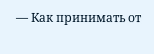— Как принимать от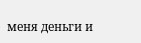меня деньги и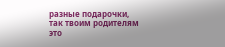разные подарочки, так твоим родителям это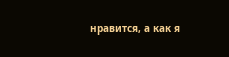нравится, а как я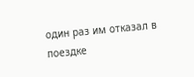один раз им отказал в поездке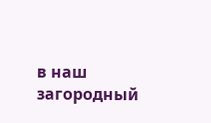в наш загородный